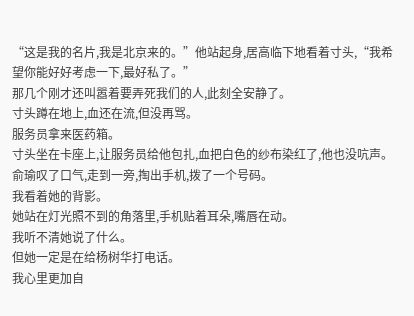“这是我的名片,我是北京来的。”他站起身,居高临下地看着寸头,“我希望你能好好考虑一下,最好私了。”
那几个刚才还叫嚣着要弄死我们的人,此刻全安静了。
寸头蹲在地上,血还在流,但没再骂。
服务员拿来医药箱。
寸头坐在卡座上,让服务员给他包扎,血把白色的纱布染红了,他也没吭声。
俞瑜叹了口气,走到一旁,掏出手机,拨了一个号码。
我看着她的背影。
她站在灯光照不到的角落里,手机贴着耳朵,嘴唇在动。
我听不清她说了什么。
但她一定是在给杨树华打电话。
我心里更加自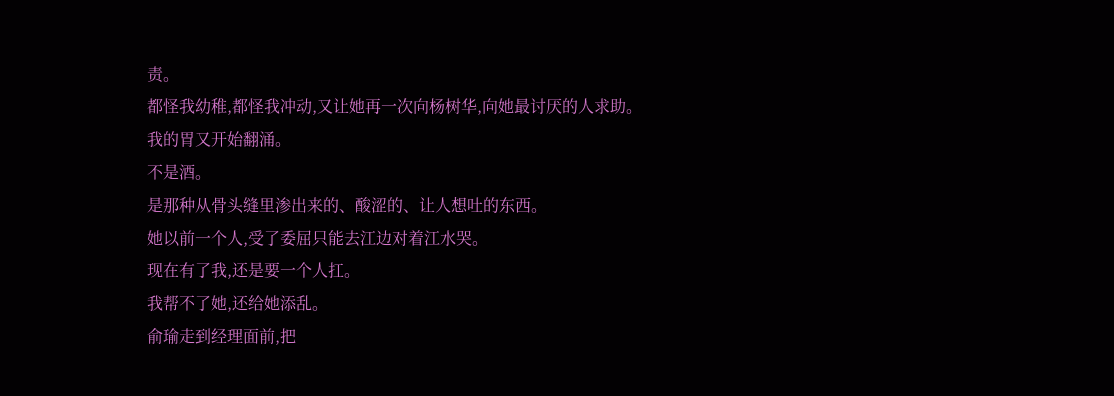责。
都怪我幼稚,都怪我冲动,又让她再一次向杨树华,向她最讨厌的人求助。
我的胃又开始翻涌。
不是酒。
是那种从骨头缝里渗出来的、酸涩的、让人想吐的东西。
她以前一个人,受了委屈只能去江边对着江水哭。
现在有了我,还是要一个人扛。
我帮不了她,还给她添乱。
俞瑜走到经理面前,把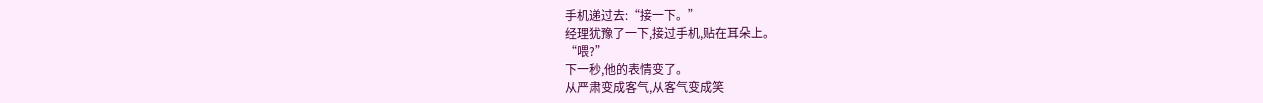手机递过去:“接一下。”
经理犹豫了一下,接过手机,贴在耳朵上。
“喂?”
下一秒,他的表情变了。
从严肃变成客气,从客气变成笑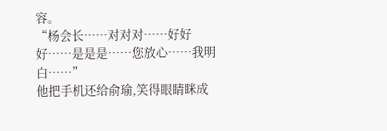容。
“杨会长……对对对……好好好……是是是……您放心……我明白……”
他把手机还给俞瑜,笑得眼睛眯成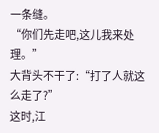一条缝。
“你们先走吧,这儿我来处理。”
大背头不干了:“打了人就这么走了?”
这时,江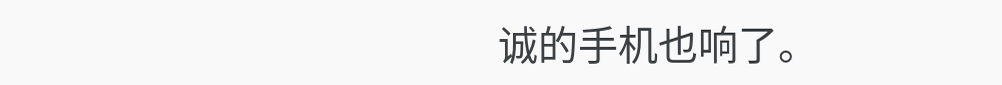诚的手机也响了。